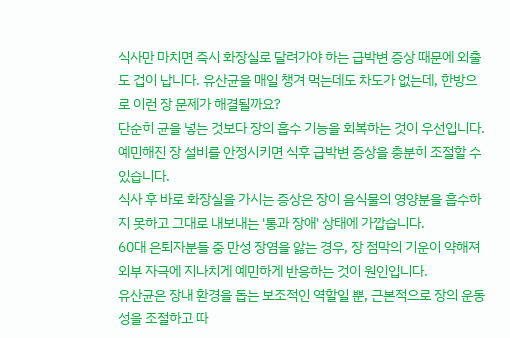식사만 마치면 즉시 화장실로 달려가야 하는 급박변 증상 때문에 외출도 겁이 납니다. 유산균을 매일 챙겨 먹는데도 차도가 없는데, 한방으로 이런 장 문제가 해결될까요?
단순히 균을 넣는 것보다 장의 흡수 기능을 회복하는 것이 우선입니다. 예민해진 장 설비를 안정시키면 식후 급박변 증상을 충분히 조절할 수 있습니다.
식사 후 바로 화장실을 가시는 증상은 장이 음식물의 영양분을 흡수하지 못하고 그대로 내보내는 '통과 장애' 상태에 가깝습니다.
60대 은퇴자분들 중 만성 장염을 앓는 경우, 장 점막의 기운이 약해져 외부 자극에 지나치게 예민하게 반응하는 것이 원인입니다.
유산균은 장내 환경을 돕는 보조적인 역할일 뿐, 근본적으로 장의 운동성을 조절하고 따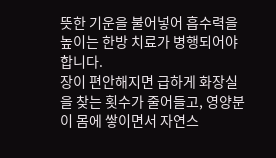뜻한 기운을 불어넣어 흡수력을 높이는 한방 치료가 병행되어야 합니다.
장이 편안해지면 급하게 화장실을 찾는 횟수가 줄어들고, 영양분이 몸에 쌓이면서 자연스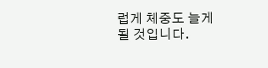럽게 체중도 늘게 될 것입니다.